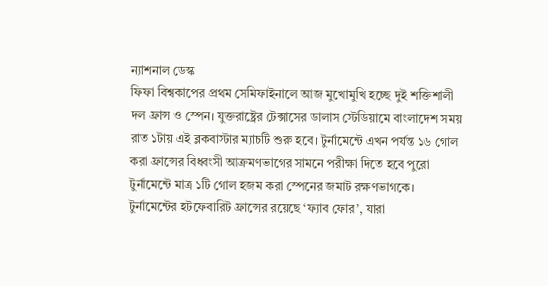ন্যাশনাল ডেস্ক
ফিফা বিশ্বকাপের প্রথম সেমিফাইনালে আজ মুখোমুখি হচ্ছে দুই শক্তিশালী দল ফ্রান্স ও স্পেন। যুক্তরাষ্ট্রের টেক্সাসের ডালাস স্টেডিয়ামে বাংলাদেশ সময় রাত ১টায় এই ব্লকবাস্টার ম্যাচটি শুরু হবে। টুর্নামেন্টে এখন পর্যন্ত ১৬ গোল করা ফ্রান্সের বিধ্বংসী আক্রমণভাগের সামনে পরীক্ষা দিতে হবে পুরো টুর্নামেন্টে মাত্র ১টি গোল হজম করা স্পেনের জমাট রক্ষণভাগকে।
টুর্নামেন্টের হটফেবারিট ফ্রান্সের রয়েছে ‘ফ্যাব ফোর’, যারা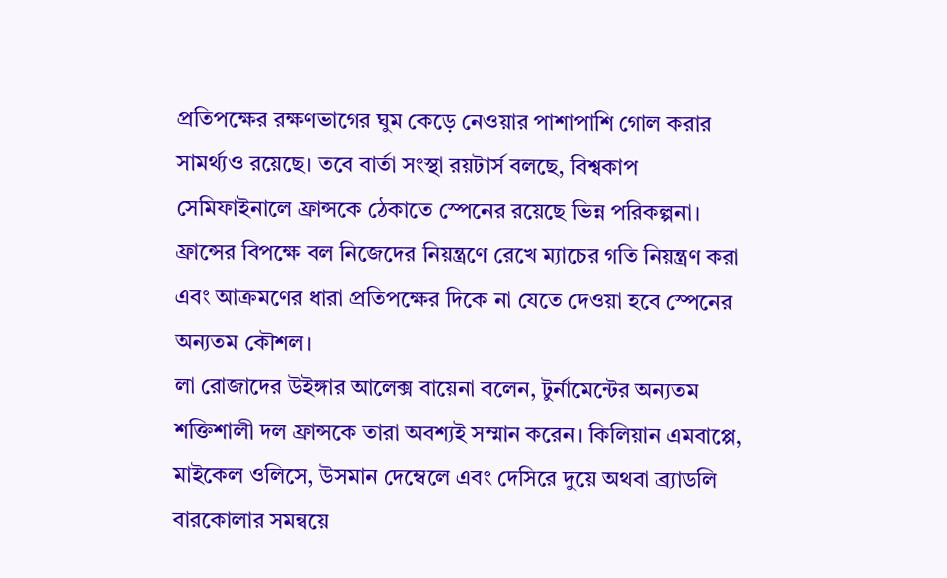প্রতিপক্ষের রক্ষণভাগের ঘুম কেড়ে নেওয়ার পাশাপাশি গোল করার সামর্থ্যও রয়েছে। তবে বার্তা সংস্থা রয়টার্স বলছে, বিশ্বকাপ সেমিফাইনালে ফ্রান্সকে ঠেকাতে স্পেনের রয়েছে ভিন্ন পরিকল্পনা। ফ্রান্সের বিপক্ষে বল নিজেদের নিয়ন্ত্রণে রেখে ম্যাচের গতি নিয়ন্ত্রণ করা এবং আক্রমণের ধারা প্রতিপক্ষের দিকে না যেতে দেওয়া হবে স্পেনের অন্যতম কৌশল।
লা রোজাদের উইঙ্গার আলেক্স বায়েনা বলেন, টুর্নামেন্টের অন্যতম শক্তিশালী দল ফ্রান্সকে তারা অবশ্যই সম্মান করেন। কিলিয়ান এমবাপ্পে, মাইকেল ওলিসে, উসমান দেম্বেলে এবং দেসিরে দুয়ে অথবা ব্র্যাডলি বারকোলার সমন্বয়ে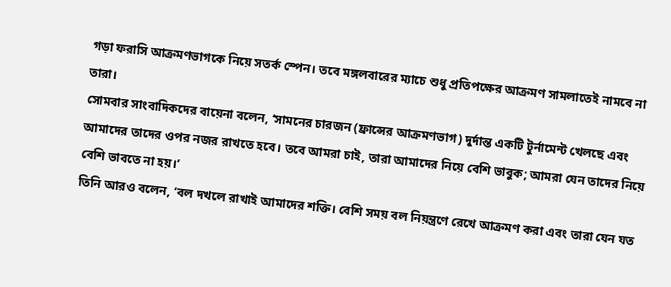গড়া ফরাসি আক্রমণভাগকে নিয়ে সতর্ক স্পেন। তবে মঙ্গলবারের ম্যাচে শুধু প্রতিপক্ষের আক্রমণ সামলাতেই নামবে না তারা।
সোমবার সাংবাদিকদের বায়েনা বলেন, ‘সামনের চারজন (ফ্রান্সের আক্রমণভাগ) দুর্দান্ত একটি টুর্নামেন্ট খেলছে এবং আমাদের তাদের ওপর নজর রাখতে হবে। তবে আমরা চাই, তারা আমাদের নিয়ে বেশি ভাবুক; আমরা যেন তাদের নিয়ে বেশি ভাবতে না হয়।’
তিনি আরও বলেন, ‘বল দখলে রাখাই আমাদের শক্তি। বেশি সময় বল নিয়ন্ত্রণে রেখে আক্রমণ করা এবং তারা যেন যত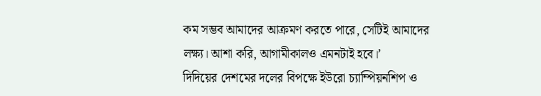কম সম্ভব আমাদের আক্রমণ করতে পারে, সেটিই আমাদের লক্ষ্য। আশা করি, আগামীকালও এমনটাই হবে।’
দিদিয়ের দেশমের দলের বিপক্ষে ইউরো চ্যাম্পিয়নশিপ ও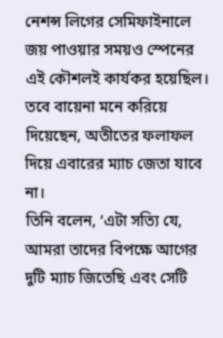নেশন্স লিগের সেমিফাইনালে জয় পাওয়ার সময়ও স্পেনের এই কৌশলই কার্যকর হয়েছিল। তবে বায়েনা মনে করিয়ে দিয়েছেন, অতীতের ফলাফল দিয়ে এবারের ম্যাচ জেতা যাবে না।
তিনি বলেন, ‘এটা সত্যি যে, আমরা তাদের বিপক্ষে আগের দুটি ম্যাচ জিতেছি এবং সেটি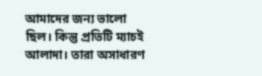আমাদের জন্য ভালো ছিল। কিন্তু প্রতিটি ম্যাচই আলাদা। তারা অসাধারণ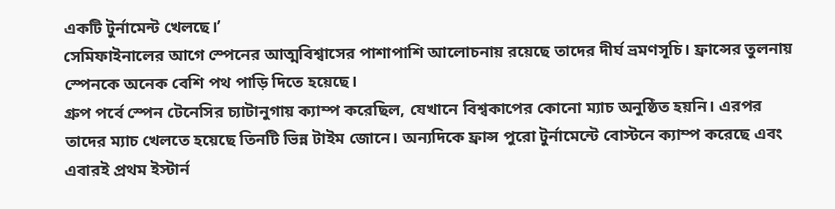একটি টুর্নামেন্ট খেলছে।’
সেমিফাইনালের আগে স্পেনের আত্মবিশ্বাসের পাশাপাশি আলোচনায় রয়েছে তাদের দীর্ঘ ভ্রমণসূচি। ফ্রান্সের তুলনায় স্পেনকে অনেক বেশি পথ পাড়ি দিতে হয়েছে।
গ্রুপ পর্বে স্পেন টেনেসির চ্যাটানুগায় ক্যাম্প করেছিল, যেখানে বিশ্বকাপের কোনো ম্যাচ অনুষ্ঠিত হয়নি। এরপর তাদের ম্যাচ খেলতে হয়েছে তিনটি ভিন্ন টাইম জোনে। অন্যদিকে ফ্রান্স পুরো টুর্নামেন্টে বোস্টনে ক্যাম্প করেছে এবং এবারই প্রথম ইস্টার্ন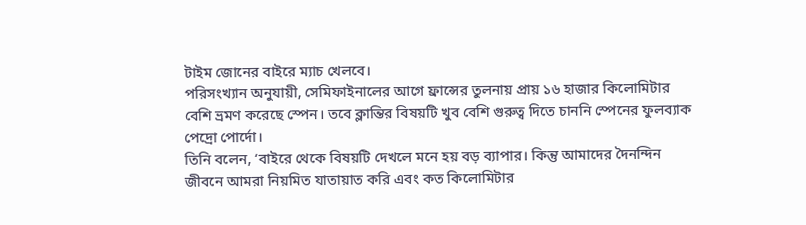টাইম জোনের বাইরে ম্যাচ খেলবে।
পরিসংখ্যান অনুযায়ী, সেমিফাইনালের আগে ফ্রান্সের তুলনায় প্রায় ১৬ হাজার কিলোমিটার বেশি ভ্রমণ করেছে স্পেন। তবে ক্লান্তির বিষয়টি খুব বেশি গুরুত্ব দিতে চাননি স্পেনের ফুলব্যাক পেদ্রো পোর্দো।
তিনি বলেন, ‘বাইরে থেকে বিষয়টি দেখলে মনে হয় বড় ব্যাপার। কিন্তু আমাদের দৈনন্দিন জীবনে আমরা নিয়মিত যাতায়াত করি এবং কত কিলোমিটার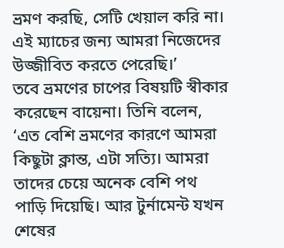ভ্রমণ করছি, সেটি খেয়াল করি না। এই ম্যাচের জন্য আমরা নিজেদের উজ্জীবিত করতে পেরেছি।’
তবে ভ্রমণের চাপের বিষয়টি স্বীকার করেছেন বায়েনা। তিনি বলেন, ‘এত বেশি ভ্রমণের কারণে আমরা কিছুটা ক্লান্ত, এটা সত্যি। আমরা তাদের চেয়ে অনেক বেশি পথ পাড়ি দিয়েছি। আর টুর্নামেন্ট যখন শেষের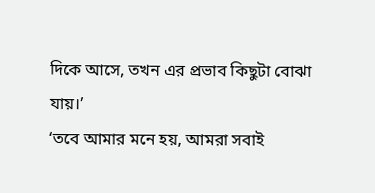দিকে আসে, তখন এর প্রভাব কিছুটা বোঝা যায়।’
‘তবে আমার মনে হয়, আমরা সবাই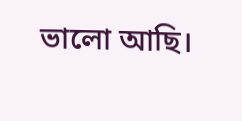ভালো আছি।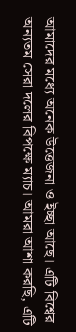আমাদের মধ্যে অনেক উত্তেজনা ও ইচ্ছা আছে। এটি বিশ্বের অন্যতম সেরা দলের বিপক্ষে ম্যাচ। আমরা আশা করছি, এটি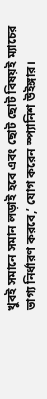খুবই সমানে সমান লড়াই হবে এবং ছোট ছোট বিষয়ই ম্যাচের ভাগ্য নির্ধারণ করবে,’ যোগ করেন স্প্যানিশ উইঙ্গার।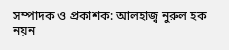সম্পাদক ও প্রকাশক: আলহাজ্ব নুরুল হক নয়ন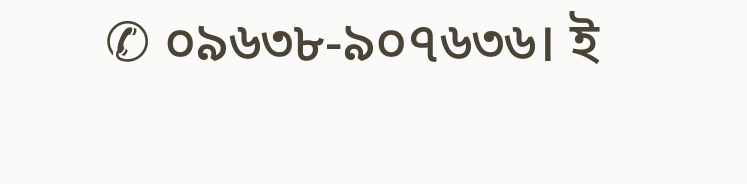✆ ০৯৬৩৮-৯০৭৬৩৬। ই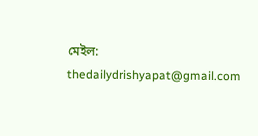মেইল: thedailydrishyapat@gmail.com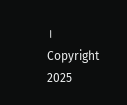।
Copyright 2025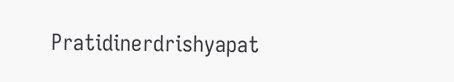Pratidinerdrishyapat